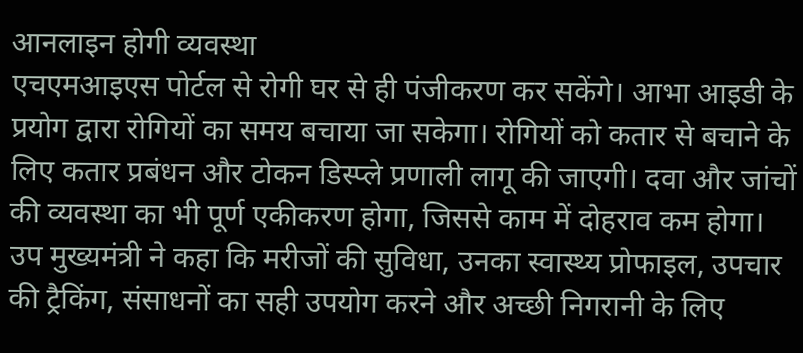आनलाइन होगी व्यवस्था
एचएमआइएस पोर्टल से रोगी घर से ही पंजीकरण कर सकेंगे। आभा आइडी के प्रयोग द्वारा रोगियों का समय बचाया जा सकेगा। रोगियों को कतार से बचाने के लिए कतार प्रबंधन और टोकन डिस्प्ले प्रणाली लागू की जाएगी। दवा और जांचों की व्यवस्था का भी पूर्ण एकीकरण होगा, जिससे काम में दोहराव कम होगा।
उप मुख्यमंत्री ने कहा कि मरीजों की सुविधा, उनका स्वास्थ्य प्रोफाइल, उपचार की ट्रैकिंग, संसाधनों का सही उपयोग करने और अच्छी निगरानी के लिए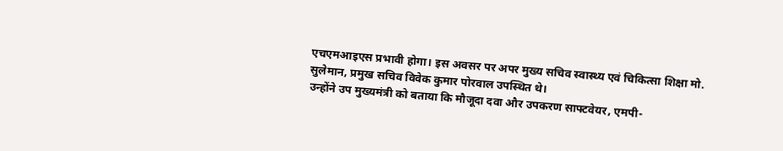एचएमआइएस प्रभावी होगा। इस अवसर पर अपर मुख्य सचिव स्वास्थ्य एवं चिकित्सा शिक्षा मो. सुलेमान, प्रमुख सचिव विवेक कुमार पोरवाल उपस्थित थे।
उन्होंने उप मुख्यमंत्री को बताया कि मौजूदा दवा और उपकरण साफ्टवेयर, एमपी-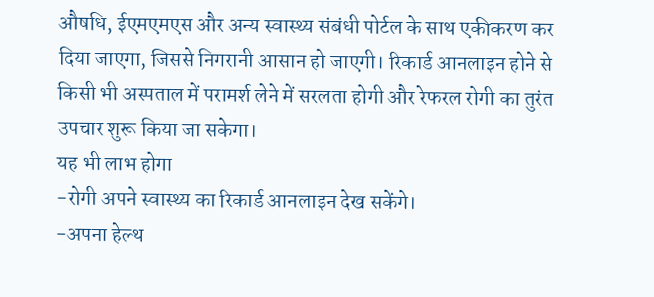औषधि, ईएमएमएस और अन्य स्वास्थ्य संबंधी पोर्टल के साथ एकीकरण कर दिया जाएगा, जिससे निगरानी आसान हो जाएगी। रिकार्ड आनलाइन होने से किसी भी अस्पताल में परामर्श लेने में सरलता होगी और रेफरल रोगी का तुरंत उपचार शुरू किया जा सकेगा।
यह भी लाभ होगा
-रोगी अपने स्वास्थ्य का रिकार्ड आनलाइन देख सकेंगे।
-अपना हेल्थ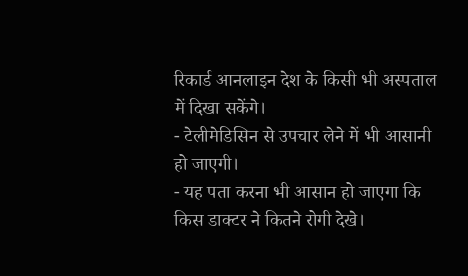रिकार्ड आनलाइन देश के किसी भी अस्पताल में दिखा सकेंगे।
- टेलीमेडिसिन से उपचार लेने में भी आसानी हो जाएगी।
- यह पता करना भी आसान हो जाएगा कि किस डाक्टर ने कितने रोगी देखे।